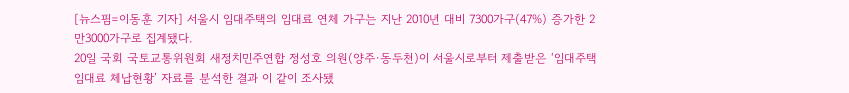[뉴스핌=이동훈 기자] 서울시 임대주택의 임대료 연체 가구는 지난 2010년 대비 7300가구(47%) 증가한 2만3000가구로 집계됐다.
20일 국회 국토교통위원회 새정치민주연합 정성호 의원(양주·동두천)이 서울시로부터 제출받은 ‘임대주택 임대료 체납현황’ 자료를 분석한 결과 이 같이 조사됐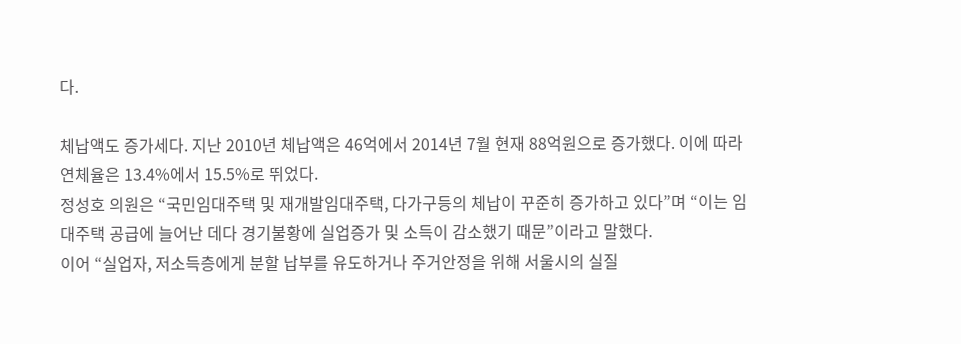다.

체납액도 증가세다. 지난 2010년 체납액은 46억에서 2014년 7월 현재 88억원으로 증가했다. 이에 따라 연체율은 13.4%에서 15.5%로 뛰었다.
정성호 의원은 “국민임대주택 및 재개발임대주택, 다가구등의 체납이 꾸준히 증가하고 있다”며 “이는 임대주택 공급에 늘어난 데다 경기불황에 실업증가 및 소득이 감소했기 때문”이라고 말했다.
이어 “실업자, 저소득층에게 분할 납부를 유도하거나 주거안정을 위해 서울시의 실질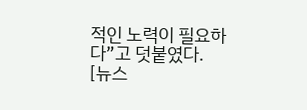적인 노력이 필요하다”고 덧붙였다.
[뉴스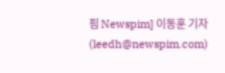핌 Newspim] 이동훈 기자 (leedh@newspim.com)